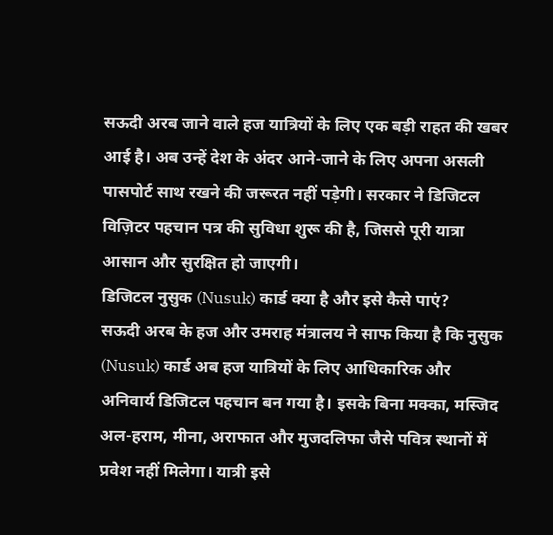सऊदी अरब जाने वाले हज यात्रियों के लिए एक बड़ी राहत की खबर आई है। अब उन्हें देश के अंदर आने-जाने के लिए अपना असली पासपोर्ट साथ रखने की जरूरत नहीं पड़ेगी। सरकार ने डिजिटल विज़िटर पहचान पत्र की सुविधा शुरू की है, जिससे पूरी यात्रा आसान और सुरक्षित हो जाएगी।
डिजिटल नुसुक (Nusuk) कार्ड क्या है और इसे कैसे पाएं?
सऊदी अरब के हज और उमराह मंत्रालय ने साफ किया है कि नुसुक (Nusuk) कार्ड अब हज यात्रियों के लिए आधिकारिक और अनिवार्य डिजिटल पहचान बन गया है। इसके बिना मक्का, मस्जिद अल-हराम, मीना, अराफात और मुजदलिफा जैसे पवित्र स्थानों में प्रवेश नहीं मिलेगा। यात्री इसे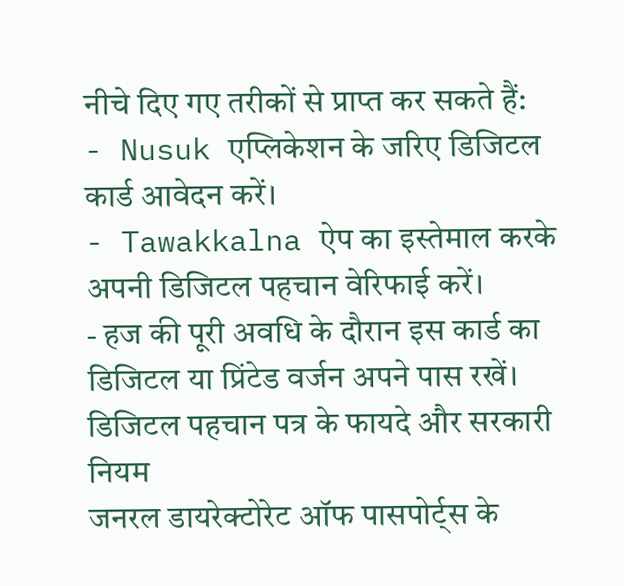नीचे दिए गए तरीकों से प्राप्त कर सकते हैं:
- Nusuk एप्लिकेशन के जरिए डिजिटल कार्ड आवेदन करें।
- Tawakkalna ऐप का इस्तेमाल करके अपनी डिजिटल पहचान वेरिफाई करें।
- हज की पूरी अवधि के दौरान इस कार्ड का डिजिटल या प्रिंटेड वर्जन अपने पास रखें।
डिजिटल पहचान पत्र के फायदे और सरकारी नियम
जनरल डायरेक्टोरेट ऑफ पासपोर्ट्स के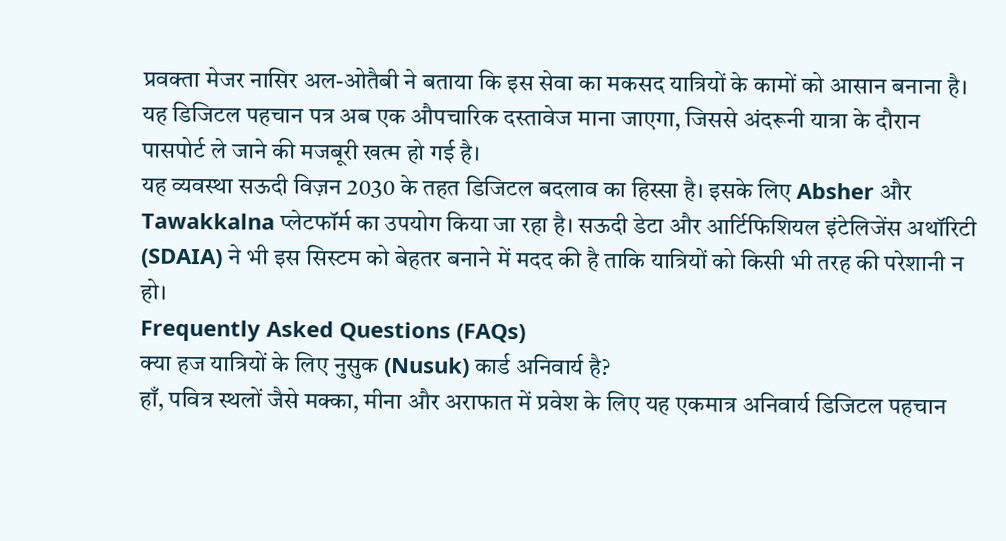प्रवक्ता मेजर नासिर अल-ओतैबी ने बताया कि इस सेवा का मकसद यात्रियों के कामों को आसान बनाना है। यह डिजिटल पहचान पत्र अब एक औपचारिक दस्तावेज माना जाएगा, जिससे अंदरूनी यात्रा के दौरान पासपोर्ट ले जाने की मजबूरी खत्म हो गई है।
यह व्यवस्था सऊदी विज़न 2030 के तहत डिजिटल बदलाव का हिस्सा है। इसके लिए Absher और Tawakkalna प्लेटफॉर्म का उपयोग किया जा रहा है। सऊदी डेटा और आर्टिफिशियल इंटेलिजेंस अथॉरिटी (SDAIA) ने भी इस सिस्टम को बेहतर बनाने में मदद की है ताकि यात्रियों को किसी भी तरह की परेशानी न हो।
Frequently Asked Questions (FAQs)
क्या हज यात्रियों के लिए नुसुक (Nusuk) कार्ड अनिवार्य है?
हाँ, पवित्र स्थलों जैसे मक्का, मीना और अराफात में प्रवेश के लिए यह एकमात्र अनिवार्य डिजिटल पहचान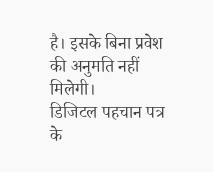है। इसके बिना प्रवेश की अनुमति नहीं मिलेगी।
डिजिटल पहचान पत्र के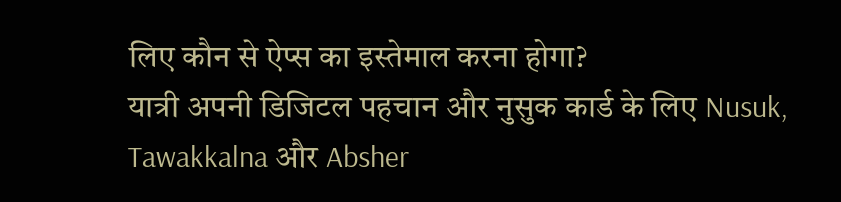लिए कौन से ऐप्स का इस्तेमाल करना होगा?
यात्री अपनी डिजिटल पहचान और नुसुक कार्ड के लिए Nusuk, Tawakkalna और Absher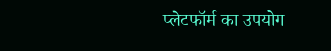प्लेटफॉर्म का उपयोग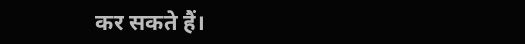कर सकते हैं।